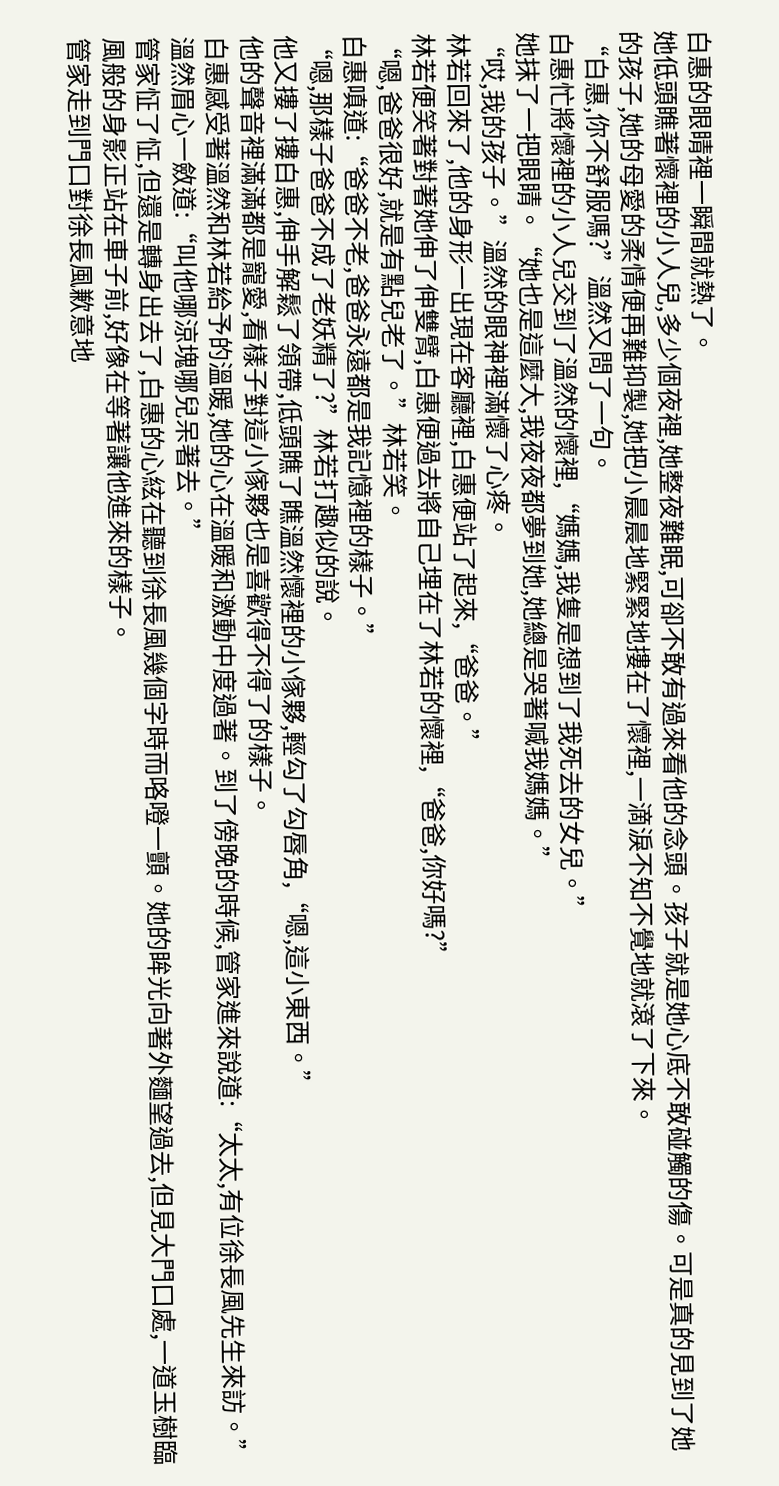白惠的眼睛裡一瞬間就熱了。
她低頭瞧著懷裡的小人兒,多少個夜裡,她整夜難眠,可卻不敢有過來看他的念頭。孩子就是她心底不敢碰觸的傷。可是真的見到了她的孩子,她的母愛的柔情便再難抑製,她把小晨晨地緊緊地摟在了懷裡,一滴淚不知不覺地就滾了下來。
“白惠,你不舒服嗎?”溫然又問了一句。
白惠忙將懷裡的小人兒交到了溫然的懷裡,“媽媽,我隻是想到了我死去的女兒。”
她抹了一把眼睛。“她也是這麼大,我夜夜都夢到她,她總是哭著喊我媽媽。”
“哎,我的孩子。”溫然的眼神裡滿懷了心疼。
林若回來了,他的身形一出現在客廳裡,白惠便站了起來,“爸爸。”
林若便笑著對著她伸了伸雙臂,白惠便過去將自己埋在了林若的懷裡,“爸爸,你好嗎?”
“嗯,爸爸很好,就是有點兒老了。”林若笑。
白惠嗔道:“爸爸不老,爸爸永遠都是我記憶裡的樣子。”
“嗯,那樣子爸爸不成了老妖精了?”林若打趣似的說。
他又摟了摟白惠,伸手解鬆了領帶,低頭瞧了瞧溫然懷裡的小傢夥,輕勾了勾唇角,“嗯,這小東西。”
他的聲音裡滿滿都是寵愛,看樣子對這小傢夥也是喜歡得不得了的樣子。
白惠感受著溫然和林若給予的溫暖,她的心在溫暖和激動中度過著。到了傍晚的時候,管家進來說道:“太太,有位徐長風先生來訪。”
溫然眉心一斂道:“叫他哪涼塊哪兒呆著去。”
管家怔了怔,但還是轉身出去了,白惠的心絃在聽到徐長風幾個字時而咯噔一顫。她的眸光向著外麵望過去,但見大門口處,一道玉樹臨風般的身影正站在車子前,好像在等著讓他進來的樣子。
管家走到門口對徐長風歉意地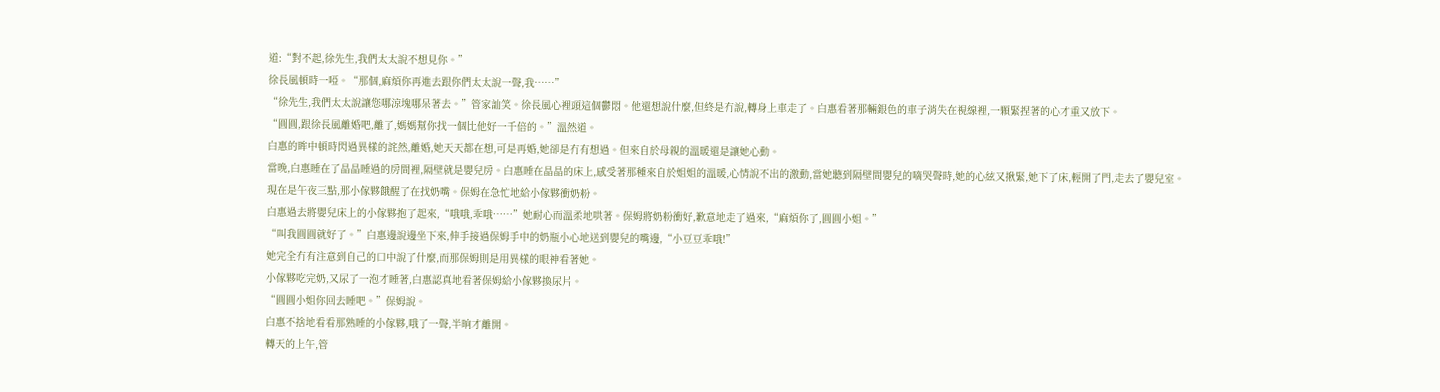道:“對不起,徐先生,我們太太說不想見你。”
徐長風頓時一啞。“那個,麻煩你再進去跟你們太太說一聲,我……”
“徐先生,我們太太說讓您哪涼塊哪呆著去。”管家訕笑。徐長風心裡頭這個鬱悶。他還想說什麼,但終是冇說,轉身上車走了。白惠看著那輛銀色的車子消失在視線裡,一顆緊捏著的心才重又放下。
“圓圓,跟徐長風離婚吧,離了,媽媽幫你找一個比他好一千倍的。”溫然道。
白惠的眸中頓時閃過異樣的詫然,離婚,她天天都在想,可是再婚,她卻是冇有想過。但來自於母親的溫暖還是讓她心動。
當晚,白惠睡在了晶晶睡過的房間裡,隔壁就是嬰兒房。白惠睡在晶晶的床上,感受著那種來自於姐姐的溫暖,心情說不出的激動,當她聽到隔壁間嬰兒的嘀哭聲時,她的心絃又揪緊,她下了床,輕開了門,走去了嬰兒室。
現在是午夜三點,那小傢夥餓醒了在找奶嘴。保姆在急忙地給小傢夥衝奶粉。
白惠過去將嬰兒床上的小傢夥抱了起來,“哦哦,乖哦……”她耐心而溫柔地哄著。保姆將奶粉衝好,歉意地走了過來,“麻煩你了,圓圓小姐。”
“叫我圓圓就好了。”白惠邊說邊坐下來,伸手接過保姆手中的奶瓶小心地送到嬰兒的嘴邊,“小豆豆乖哦!”
她完全冇有注意到自己的口中說了什麼,而那保姆則是用異樣的眼神看著她。
小傢夥吃完奶,又尿了一泡才睡著,白惠認真地看著保姆給小傢夥換尿片。
“圓圓小姐你回去睡吧。”保姆說。
白惠不捨地看看那熟睡的小傢夥,哦了一聲,半晌才離開。
轉天的上午,管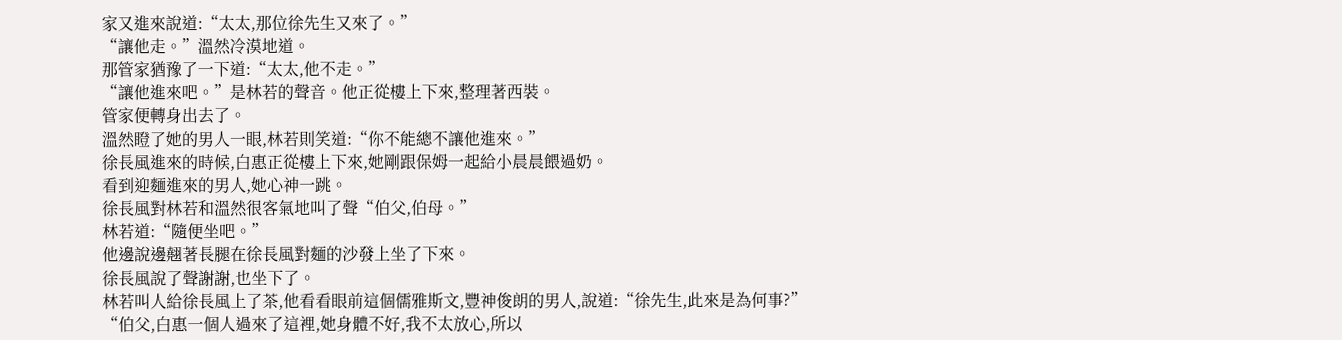家又進來說道:“太太,那位徐先生又來了。”
“讓他走。”溫然冷漠地道。
那管家猶豫了一下道:“太太,他不走。”
“讓他進來吧。”是林若的聲音。他正從樓上下來,整理著西裝。
管家便轉身出去了。
溫然瞪了她的男人一眼,林若則笑道:“你不能總不讓他進來。”
徐長風進來的時候,白惠正從樓上下來,她剛跟保姆一起給小晨晨餵過奶。
看到迎麵進來的男人,她心神一跳。
徐長風對林若和溫然很客氣地叫了聲“伯父,伯母。”
林若道:“隨便坐吧。”
他邊說邊翹著長腿在徐長風對麵的沙發上坐了下來。
徐長風說了聲謝謝,也坐下了。
林若叫人給徐長風上了茶,他看看眼前這個儒雅斯文,豐神俊朗的男人,說道:“徐先生,此來是為何事?”
“伯父,白惠一個人過來了這裡,她身體不好,我不太放心,所以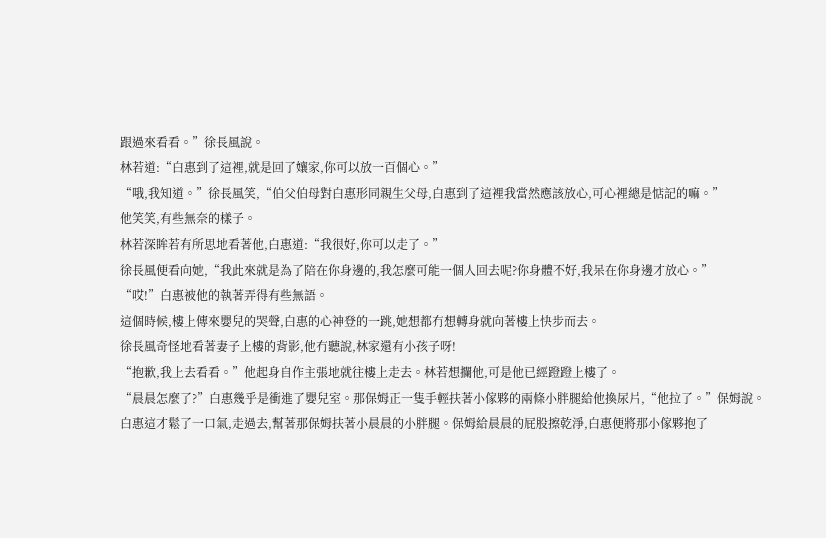跟過來看看。”徐長風說。
林若道:“白惠到了這裡,就是回了孃家,你可以放一百個心。”
“哦,我知道。”徐長風笑,“伯父伯母對白惠形同親生父母,白惠到了這裡我當然應該放心,可心裡總是惦記的嘛。”
他笑笑,有些無奈的樣子。
林若深眸若有所思地看著他,白惠道:“我很好,你可以走了。”
徐長風便看向她,“我此來就是為了陪在你身邊的,我怎麼可能一個人回去呢?你身體不好,我呆在你身邊才放心。”
“哎!”白惠被他的執著弄得有些無語。
這個時候,樓上傳來嬰兒的哭聲,白惠的心神登的一跳,她想都冇想轉身就向著樓上快步而去。
徐長風奇怪地看著妻子上樓的背影,他冇聽說,林家還有小孩子呀!
“抱歉,我上去看看。”他起身自作主張地就往樓上走去。林若想攔他,可是他已經蹬蹬上樓了。
“晨晨怎麼了?”白惠幾乎是衝進了嬰兒室。那保姆正一隻手輕扶著小傢夥的兩條小胖腿給他換尿片,“他拉了。”保姆說。
白惠這才鬆了一口氣,走過去,幫著那保姆扶著小晨晨的小胖腿。保姆給晨晨的屁股擦乾淨,白惠便將那小傢夥抱了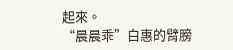起來。
“晨晨乖”白惠的臂膀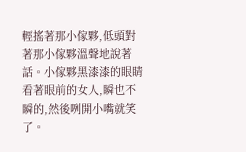輕搖著那小傢夥,低頭對著那小傢夥溫聲地說著話。小傢夥黑漆漆的眼睛看著眼前的女人,瞬也不瞬的,然後咧開小嘴就笑了。